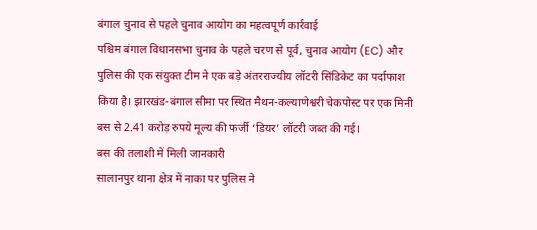बंगाल चुनाव से पहले चुनाव आयोग का महत्वपूर्ण कार्रवाई
पश्चिम बंगाल विधानसभा चुनाव के पहले चरण से पूर्व, चुनाव आयोग (EC) और पुलिस की एक संयुक्त टीम ने एक बड़े अंतरराज्यीय लॉटरी सिंडिकेट का पर्दाफाश किया है। झारखंड-बंगाल सीमा पर स्थित मैथन-कल्याणेश्वरी चेकपोस्ट पर एक मिनी बस से 2.41 करोड़ रुपये मूल्य की फर्जी ‘डियर’ लॉटरी जब्त की गई।
बस की तलाशी में मिली जानकारी
सालानपुर थाना क्षेत्र में नाका पर पुलिस ने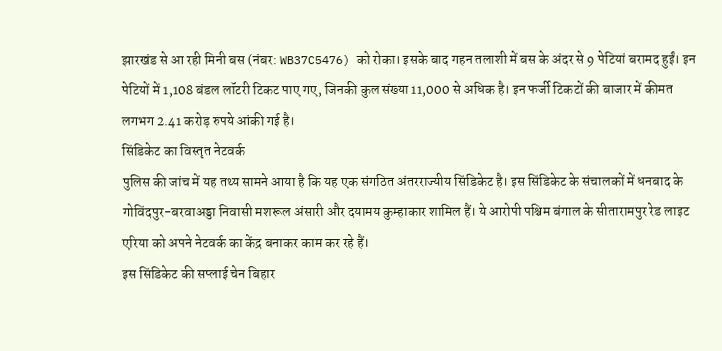झारखंड से आ रही मिनी बस (नंबर: WB37C5476) को रोका। इसके बाद गहन तलाशी में बस के अंदर से 9 पेटियां बरामद हुईं। इन पेटियों में 1,108 बंडल लॉटरी टिकट पाए गए, जिनकी कुल संख्या 11,000 से अधिक है। इन फर्जी टिकटों की बाजार में कीमत लगभग 2.41 करोड़ रुपये आंकी गई है।
सिंडिकेट का विस्तृत नेटवर्क
पुलिस की जांच में यह तथ्य सामने आया है कि यह एक संगठित अंतरराज्यीय सिंडिकेट है। इस सिंडिकेट के संचालकों में धनबाद के गोविंदपुर-बरवाअड्डा निवासी मशरूल अंसारी और दयामय कुम्हाकार शामिल हैं। ये आरोपी पश्चिम बंगाल के सीतारामपुर रेड लाइट एरिया को अपने नेटवर्क का केंद्र बनाकर काम कर रहे हैं।
इस सिंडिकेट की सप्लाई चेन बिहार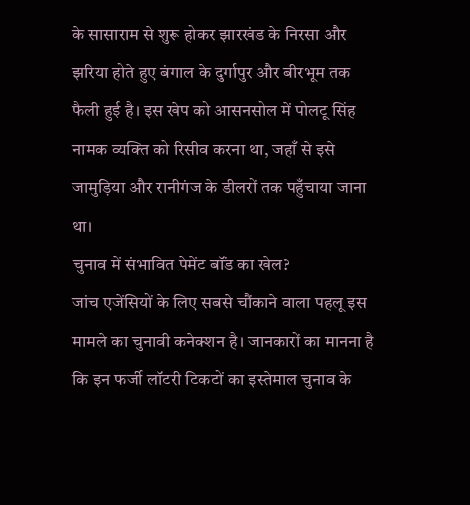के सासाराम से शुरू होकर झारखंड के निरसा और झरिया होते हुए बंगाल के दुर्गापुर और बीरभूम तक फैली हुई है। इस खेप को आसनसोल में पोलटू सिंह नामक व्यक्ति को रिसीव करना था, जहाँ से इसे जामुड़िया और रानीगंज के डीलरों तक पहुँचाया जाना था।
चुनाव में संभावित पेमेंट बॉंड का खेल?
जांच एजेंसियों के लिए सबसे चौंकाने वाला पहलू इस मामले का चुनावी कनेक्शन है। जानकारों का मानना है कि इन फर्जी लॉटरी टिकटों का इस्तेमाल चुनाव के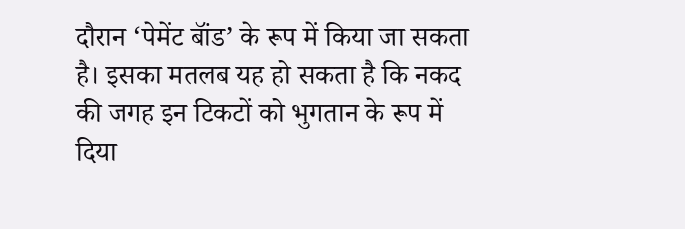दौरान ‘पेमेंट बॉंड’ के रूप में किया जा सकता है। इसका मतलब यह हो सकता है कि नकद की जगह इन टिकटों को भुगतान के रूप में दिया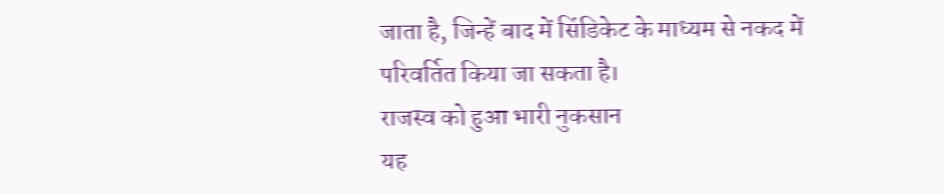जाता है, जिन्हें बाद में सिंडिकेट के माध्यम से नकद में परिवर्तित किया जा सकता है।
राजस्व को हुआ भारी नुकसान
यह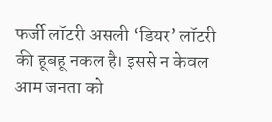फर्जी लॉटरी असली ‘डियर’ लॉटरी की हूबहू नकल है। इससे न केवल आम जनता को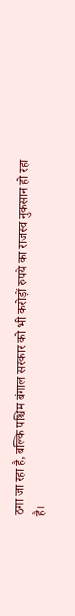ठगा जा रहा है, बल्कि पश्चिम बंगाल सरकार को भी करोड़ों रुपये का राजस्व नुकसान हो रहा है।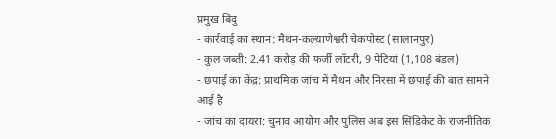प्रमुख बिंदु
- कार्रवाई का स्थान: मैथन-कल्याणेश्वरी चेकपोस्ट (सालानपुर)
- कुल जब्ती: 2.41 करोड़ की फर्जी लॉटरी, 9 पेटियां (1,108 बंडल)
- छपाई का केंद्र: प्राथमिक जांच में मैथन और निरसा में छपाई की बात सामने आई है
- जांच का दायरा: चुनाव आयोग और पुलिस अब इस सिंडिकेट के राजनीतिक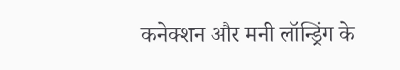कनेक्शन और मनी लॉन्ड्रिंग के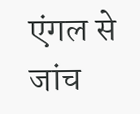एंगल से जांच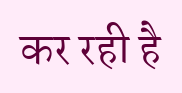कर रही है